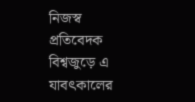নিজস্ব প্রতিবেদক
বিশ্বজুড়ে এ যাবৎকালের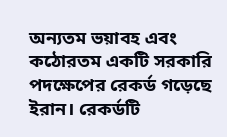অন্যতম ভয়াবহ এবং কঠোরতম একটি সরকারি পদক্ষেপের রেকর্ড গড়েছে ইরান। রেকর্ডটি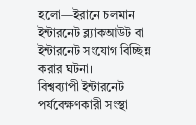হলো—ইরানে চলমান ইন্টারনেট ব্ল্যাকআউট বা ইন্টারনেট সংযোগ বিচ্ছিন্ন করার ঘটনা।
বিশ্বব্যাপী ইন্টারনেট পর্যবেক্ষণকারী সংস্থা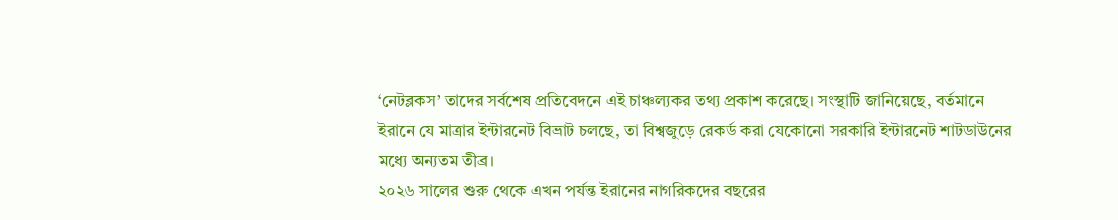‘নেটব্লকস’ তাদের সর্বশেষ প্রতিবেদনে এই চাঞ্চল্যকর তথ্য প্রকাশ করেছে। সংস্থাটি জানিয়েছে, বর্তমানে ইরানে যে মাত্রার ইন্টারনেট বিভ্রাট চলছে, তা বিশ্বজুড়ে রেকর্ড করা যেকোনো সরকারি ইন্টারনেট শাটডাউনের মধ্যে অন্যতম তীব্র।
২০২৬ সালের শুরু থেকে এখন পর্যন্ত ইরানের নাগরিকদের বছরের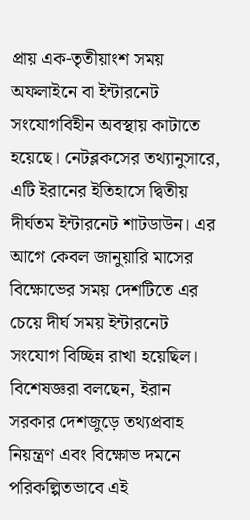প্রায় এক-তৃতীয়াংশ সময় অফলাইনে বা ইন্টারনেট সংযোগবিহীন অবস্থায় কাটাতে হয়েছে। নেটব্লকসের তথ্যানুসারে, এটি ইরানের ইতিহাসে দ্বিতীয় দীর্ঘতম ইন্টারনেট শাটডাউন। এর আগে কেবল জানুয়ারি মাসের বিক্ষোভের সময় দেশটিতে এর চেয়ে দীর্ঘ সময় ইন্টারনেট সংযোগ বিচ্ছিন্ন রাখা হয়েছিল।
বিশেষজ্ঞরা বলছেন, ইরান সরকার দেশজুড়ে তথ্যপ্রবাহ নিয়ন্ত্রণ এবং বিক্ষোভ দমনে পরিকল্পিতভাবে এই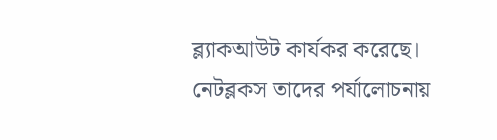ব্ল্যাকআউট কার্যকর করেছে। নেটব্লকস তাদের পর্যালোচনায়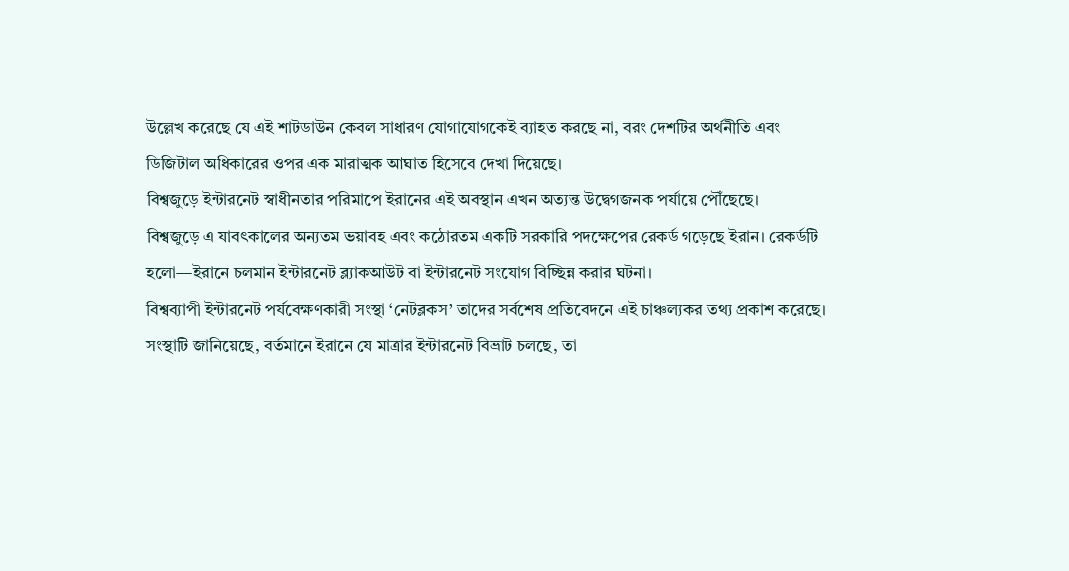উল্লেখ করেছে যে এই শাটডাউন কেবল সাধারণ যোগাযোগকেই ব্যাহত করছে না, বরং দেশটির অর্থনীতি এবং ডিজিটাল অধিকারের ওপর এক মারাত্মক আঘাত হিসেবে দেখা দিয়েছে।
বিশ্বজুড়ে ইন্টারনেট স্বাধীনতার পরিমাপে ইরানের এই অবস্থান এখন অত্যন্ত উদ্বেগজনক পর্যায়ে পৌঁছেছে।
বিশ্বজুড়ে এ যাবৎকালের অন্যতম ভয়াবহ এবং কঠোরতম একটি সরকারি পদক্ষেপের রেকর্ড গড়েছে ইরান। রেকর্ডটি হলো—ইরানে চলমান ইন্টারনেট ব্ল্যাকআউট বা ইন্টারনেট সংযোগ বিচ্ছিন্ন করার ঘটনা।
বিশ্বব্যাপী ইন্টারনেট পর্যবেক্ষণকারী সংস্থা ‘নেটব্লকস’ তাদের সর্বশেষ প্রতিবেদনে এই চাঞ্চল্যকর তথ্য প্রকাশ করেছে। সংস্থাটি জানিয়েছে, বর্তমানে ইরানে যে মাত্রার ইন্টারনেট বিভ্রাট চলছে, তা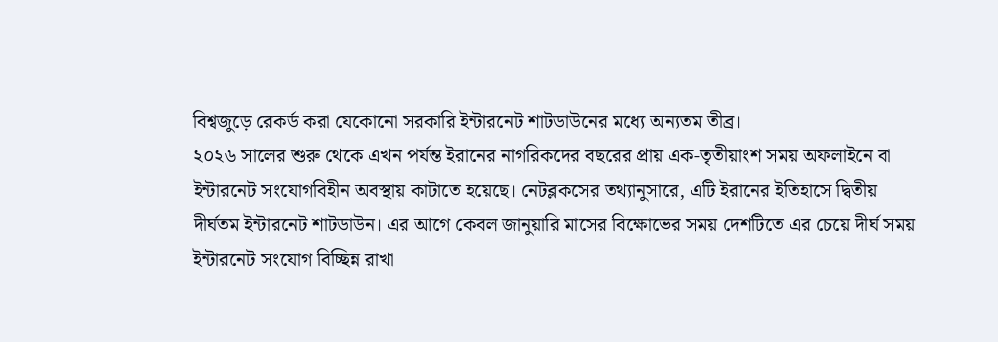বিশ্বজুড়ে রেকর্ড করা যেকোনো সরকারি ইন্টারনেট শাটডাউনের মধ্যে অন্যতম তীব্র।
২০২৬ সালের শুরু থেকে এখন পর্যন্ত ইরানের নাগরিকদের বছরের প্রায় এক-তৃতীয়াংশ সময় অফলাইনে বা ইন্টারনেট সংযোগবিহীন অবস্থায় কাটাতে হয়েছে। নেটব্লকসের তথ্যানুসারে, এটি ইরানের ইতিহাসে দ্বিতীয় দীর্ঘতম ইন্টারনেট শাটডাউন। এর আগে কেবল জানুয়ারি মাসের বিক্ষোভের সময় দেশটিতে এর চেয়ে দীর্ঘ সময় ইন্টারনেট সংযোগ বিচ্ছিন্ন রাখা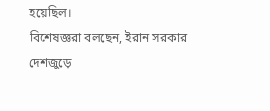হয়েছিল।
বিশেষজ্ঞরা বলছেন, ইরান সরকার দেশজুড়ে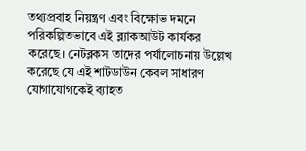তথ্যপ্রবাহ নিয়ন্ত্রণ এবং বিক্ষোভ দমনে পরিকল্পিতভাবে এই ব্ল্যাকআউট কার্যকর করেছে। নেটব্লকস তাদের পর্যালোচনায় উল্লেখ করেছে যে এই শাটডাউন কেবল সাধারণ যোগাযোগকেই ব্যাহত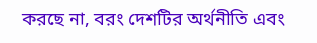করছে না, বরং দেশটির অর্থনীতি এবং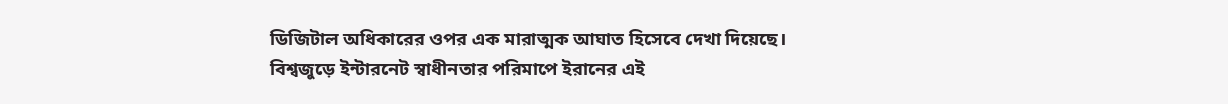ডিজিটাল অধিকারের ওপর এক মারাত্মক আঘাত হিসেবে দেখা দিয়েছে।
বিশ্বজুড়ে ইন্টারনেট স্বাধীনতার পরিমাপে ইরানের এই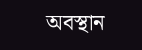অবস্থান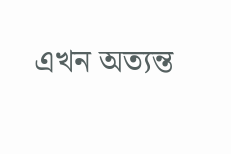এখন অত্যন্ত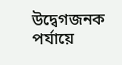উদ্বেগজনক পর্যায়ে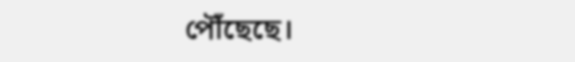পৌঁছেছে।